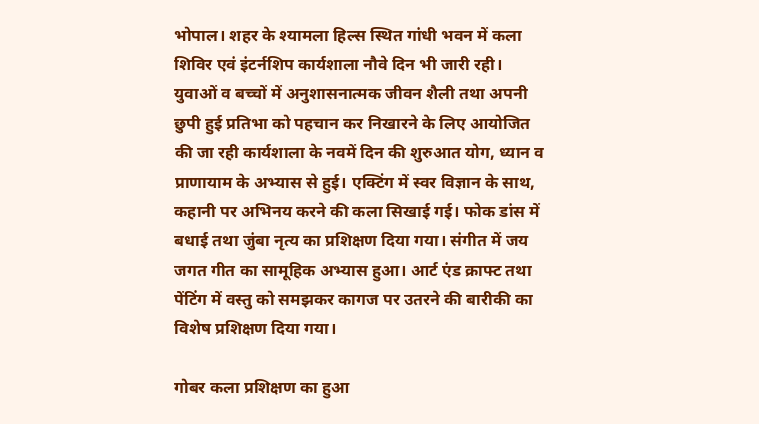भोपाल। शहर के श्यामला हिल्स स्थित गांधी भवन में कला शिविर एवं इंटर्नशिप कार्यशाला नौवे दिन भी जारी रही। युवाओं व बच्चों में अनुशासनात्मक जीवन शैली तथा अपनी छुपी हुई प्रतिभा को पहचान कर निखारने के लिए आयोजित की जा रही कार्यशाला के नवमें दिन की शुरुआत योग, ध्यान व प्राणायाम के अभ्यास से हुई। एक्टिंग में स्वर विज्ञान के साथ, कहानी पर अभिनय करने की कला सिखाई गई। फोक डांस में बधाई तथा जुंबा नृत्य का प्रशिक्षण दिया गया। संगीत में जय जगत गीत का सामूहिक अभ्यास हुआ। आर्ट एंड क्राफ्ट तथा पेंटिंग में वस्तु को समझकर कागज पर उतरने की बारीकी का विशेष प्रशिक्षण दिया गया।

गोबर कला प्रशिक्षण का हुआ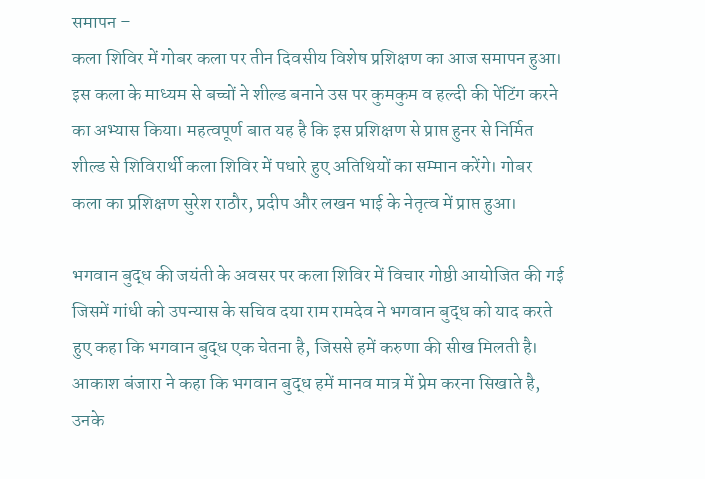समापन –
कला शिविर में गोबर कला पर तीन दिवसीय विशेष प्रशिक्षण का आज समापन हुआ। इस कला के माध्यम से बच्चों ने शील्ड बनाने उस पर कुमकुम व हल्दी की पेंटिंग करने का अभ्यास किया। महत्वपूर्ण बात यह है कि इस प्रशिक्षण से प्राप्त हुनर से निर्मित शील्ड से शिविरार्थी कला शिविर में पधारे हुए अतिथियों का सम्मान करेंगे। गोबर कला का प्रशिक्षण सुरेश राठौर, प्रदीप और लखन भाई के नेतृत्व में प्राप्त हुआ।

भगवान बुद्ध की जयंती के अवसर पर कला शिविर में विचार गोष्ठी आयोजित की गई जिसमें गांधी को उपन्यास के सचिव दया राम रामदेव ने भगवान बुद्ध को याद करते हुए कहा कि भगवान बुद्ध एक चेतना है, जिससे हमें करुणा की सीख मिलती है। आकाश बंजारा ने कहा कि भगवान बुद्ध हमें मानव मात्र में प्रेम करना सिखाते है, उनके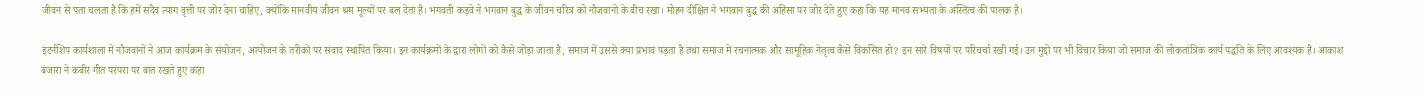जीवन से पता चलता है कि हमें सदैव त्याग वृत्ती पर जोर देना चाहिए, क्योंकि मानवीय जीवन श्रम मूल्यों पर बल देता है। भगवती कड़वे ने भगवान बुद्ध के जीवन चरित्र को नौजवानों के बीच रखा। मोहन दीक्षित ने भगवान बुद्ध की अहिंसा पर जोर देते हुए कहा कि यह मानव सभ्यता के अस्तित्व की पालक है।

इंटर्नशिप कार्यशाला में नौजवानों ने आज कार्यक्रम के संयोजन, आयोजन के तरीकों पर संवाद स्थापित किया। इन कार्यक्रमों के द्वारा लोगों को कैसे जोड़ा जाता है, समाज में उससे क्या प्रभाव पड़ता है तथा समाज में रचनात्मक और सामूहिक नेतृत्व कैसे विकसित हो? इन सारे विषयों पर परिचर्चा रखी गई। उन मुद्दों पर भी विचार किया जो समाज की लोकतांत्रिक कार्य पद्धति के लिए आवश्यक है। आकाश बंजारा ने कबीर गीत परंपरा पर बात रखते हुए कहा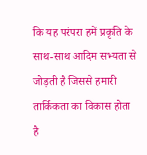कि यह परंपरा हमें प्रकृति के साथ-साथ आदिम सभ्यता से जोड़ती है जिससे हमारी तार्किकता का विकास होता है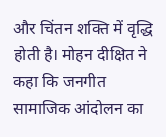और चिंतन शक्ति में वृद्धि होती है। मोहन दीक्षित ने कहा कि जनगीत सामाजिक आंदोलन का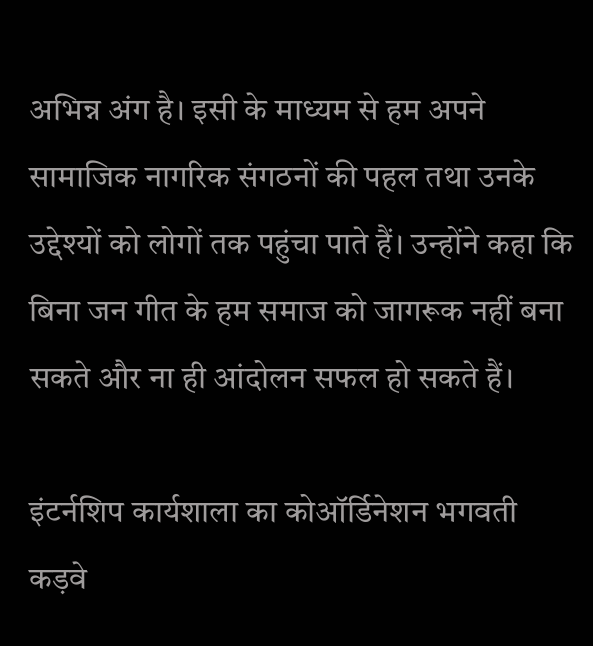अभिन्न अंग है। इसी के माध्यम से हम अपने सामाजिक नागरिक संगठनों की पहल तथा उनके उद्देश्यों को लोगों तक पहुंचा पाते हैं। उन्होंने कहा कि बिना जन गीत के हम समाज को जागरूक नहीं बना सकते और ना ही आंदोलन सफल हो सकते हैं।

इंटर्नशिप कार्यशाला का कोऑर्डिनेशन भगवती कड़वे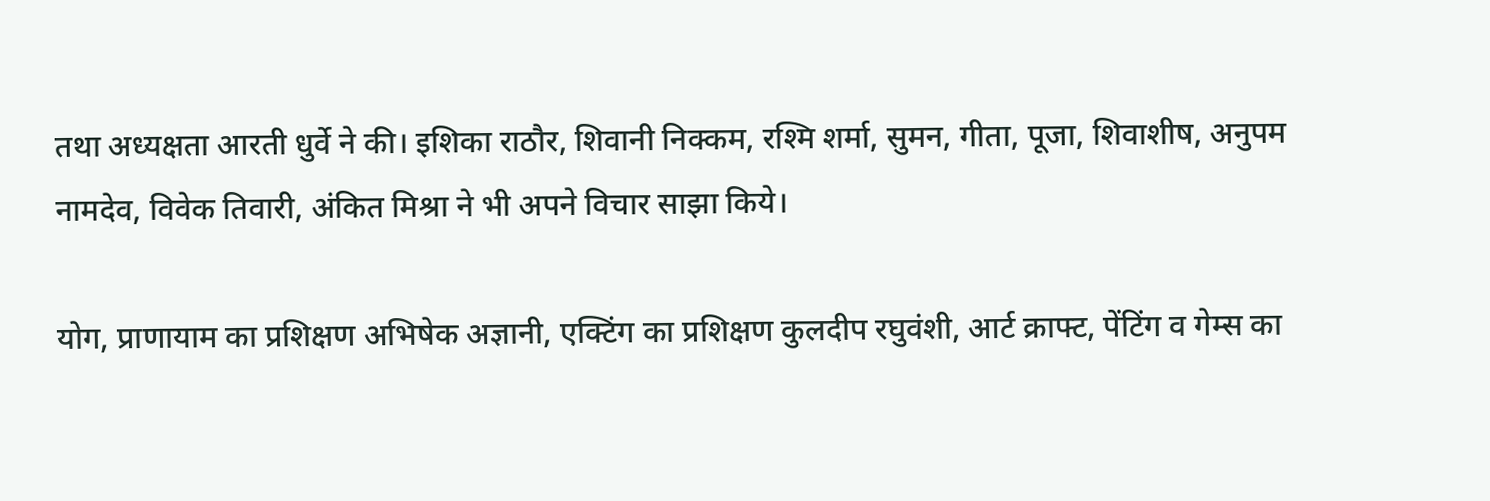तथा अध्यक्षता आरती धुर्वे ने की। इशिका राठौर, शिवानी निक्कम, रश्मि शर्मा, सुमन, गीता, पूजा, शिवाशीष, अनुपम नामदेव, विवेक तिवारी, अंकित मिश्रा ने भी अपने विचार साझा किये।

योग, प्राणायाम का प्रशिक्षण अभिषेक अज्ञानी, एक्टिंग का प्रशिक्षण कुलदीप रघुवंशी, आर्ट क्राफ्ट, पेंटिंग व गेम्स का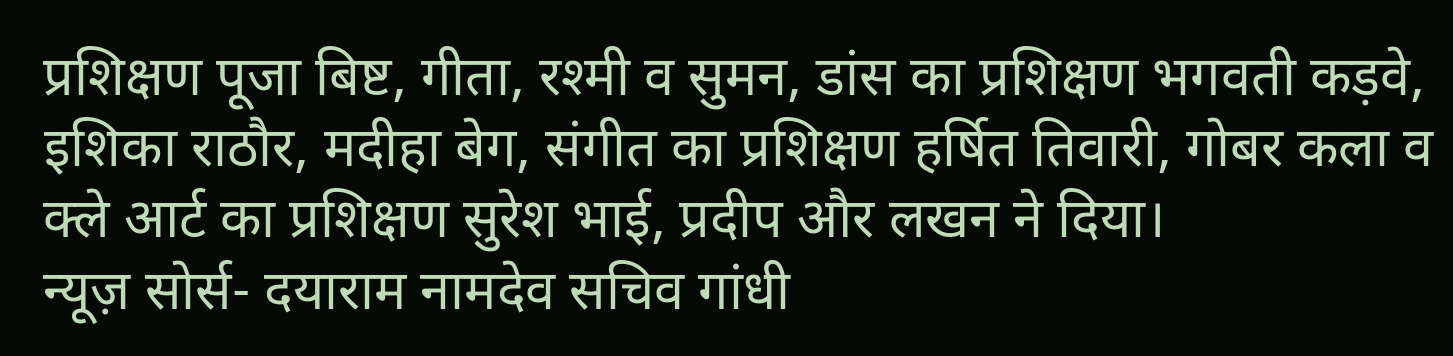प्रशिक्षण पूजा बिष्ट, गीता, रश्मी व सुमन, डांस का प्रशिक्षण भगवती कड़वे, इशिका राठौर, मदीहा बेग, संगीत का प्रशिक्षण हर्षित तिवारी, गोबर कला व क्ले आर्ट का प्रशिक्षण सुरेश भाई, प्रदीप और लखन ने दिया।
न्यूज़ सोर्स- दयाराम नामदेव सचिव गांधी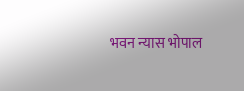भवन न्यास भोपाल